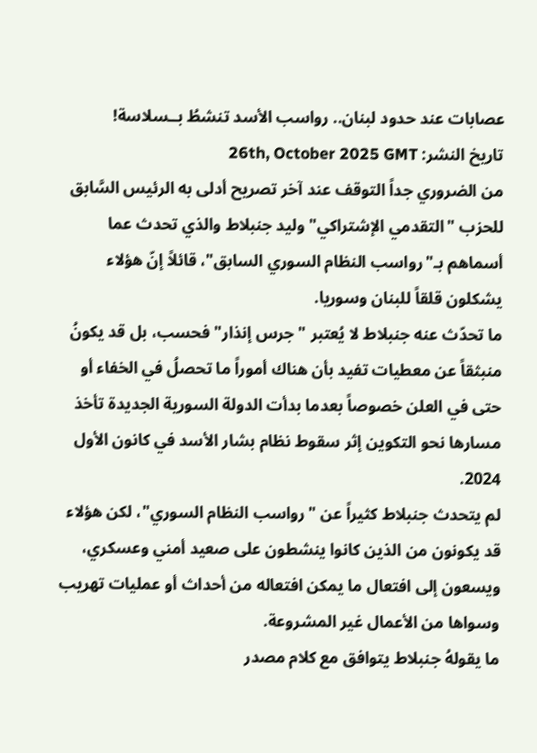عصابات عند حدود لبنان.. رواسب الأسد تنشطُ بــسلاسة!
تاريخ النشر: 26th, October 2025 GMT
من الضروري جداً التوقف عند آخر تصريح أدلى به الرئيس السَّابق للحزب "التقدمي الإشتراكي" وليد جنبلاط والذي تحدث عما أسماهم بـ"رواسب النظام السوري السابق"، قائلاً إنّ هؤلاء يشكلون قلقاً للبنان وسوريا.
ما تحدّث عنه جنبلاط لا يُعتبر "جرس إنذار" فحسب، بل قد يكونُ منبثقاً عن معطيات تفيد بأن هناك أموراً ما تحصلُ في الخفاء أو حتى في العلن خصوصاً بعدما بدأت الدولة السورية الجديدة تأخذ مسارها نحو التكوين إثر سقوط نظام بشار الأسد في كانون الأول 2024.
لم يتحدث جنبلاط كثيراً عن "رواسب النظام السوري"، لكن هؤلاء قد يكونون من الذين كانوا ينشطون على صعيد أمني وعسكري، ويسعون إلى افتعال ما يمكن افتعاله من أحداث أو عمليات تهريب وسواها من الأعمال غير المشروعة.
ما يقولهُ جنبلاط يتوافق مع كلام مصدر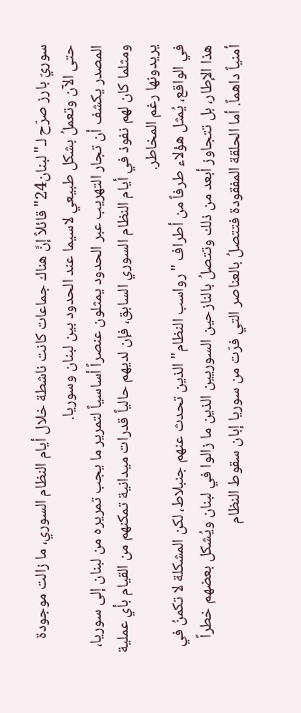سوريّ بارز صرّح لـ"لبنان24" قائلاً إنَّ هناك جماعات كانت ناشطة خلال أيام النظام السوري، ما زالت موجودة حتى الآن وتعملُ بشكل طبيعي لاسيما عند الحدود بين لبنان وسوريا.
المصدر يكشف أن تجار التهريب عبر الحدود يمثلون عنصراً أساسياً لتمرير ما يجب تمريره من لبنان إلى سوريا، ومثلما كان لهم نفوذ في أيام النظام السوري السابق، فإن لديهم حالياً قدرات ميدانية تمكنهم من القيام بأي عملية يريدونها رغم المخاطر.
في الواقع، يُمثل هؤلاء طرفاً من أطراف "رواسب النظام" الذين تحدث عنهم جنبلاط، لكن المشكلة لا تكمنُ في هذا الإطار، بل تتجاوز أبعد من ذلك وتتصلُ بالنازحين السوريين الذين ما زالوا في لبنان ويُشكل بعضهم خطراً أمنياً داهماً. أما الحلقة المفقودة فتتصلُ بالعناصر التي فرّت من سوريا إبان سقوط النظام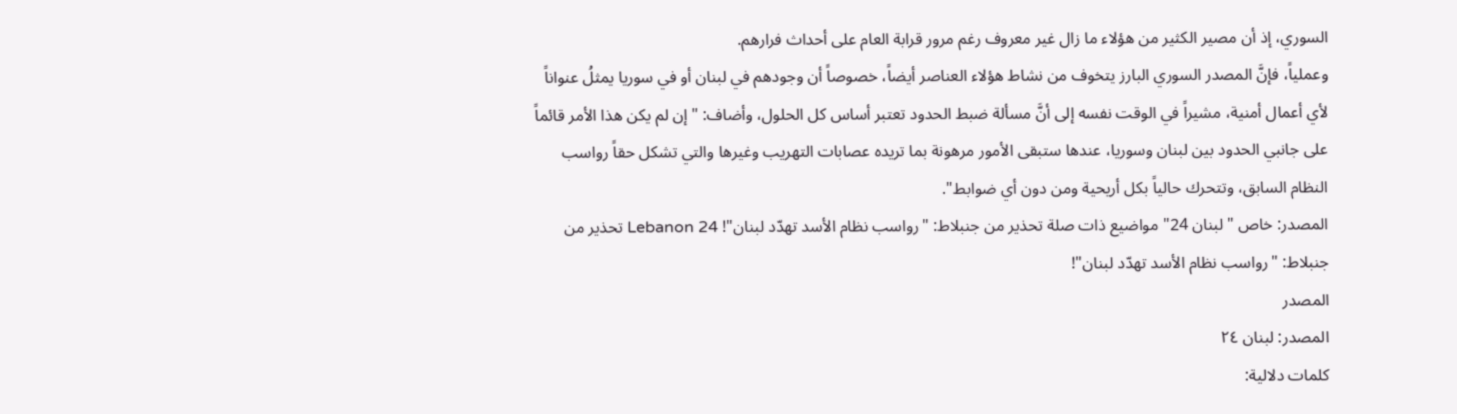السوري، إذ أن مصير الكثير من هؤلاء ما زال غير معروف رغم مرور قرابة العام على أحداث فرارهم.
وعملياً، فإنَّ المصدر السوري البارز يتخوف من نشاط هؤلاء العناصر أيضاً، خصوصاً أن وجودهم في لبنان أو في سوريا يمثلُ عنواناً لأي أعمال أمنية، مشيراً في الوقت نفسه إلى أنَّ مسألة ضبط الحدود تعتبر أساس كل الحلول، وأضاف: "إن لم يكن هذا الأمر قائماً على جانبي الحدود بين لبنان وسوريا، عندها ستبقى الأمور مرهونة بما تريده عصابات التهريب وغيرها والتي تشكل حقاً رواسب النظام السابق، وتتحرك حالياً بكل أريحية ومن دون أي ضوابط".
المصدر: خاص "لبنان 24" مواضيع ذات صلة تحذير من جنبلاط: "رواسب نظام الأسد تهدّد لبنان"! Lebanon 24 تحذير من جنبلاط: "رواسب نظام الأسد تهدّد لبنان"!
المصدر
المصدر: لبنان ٢٤
كلمات دلالية: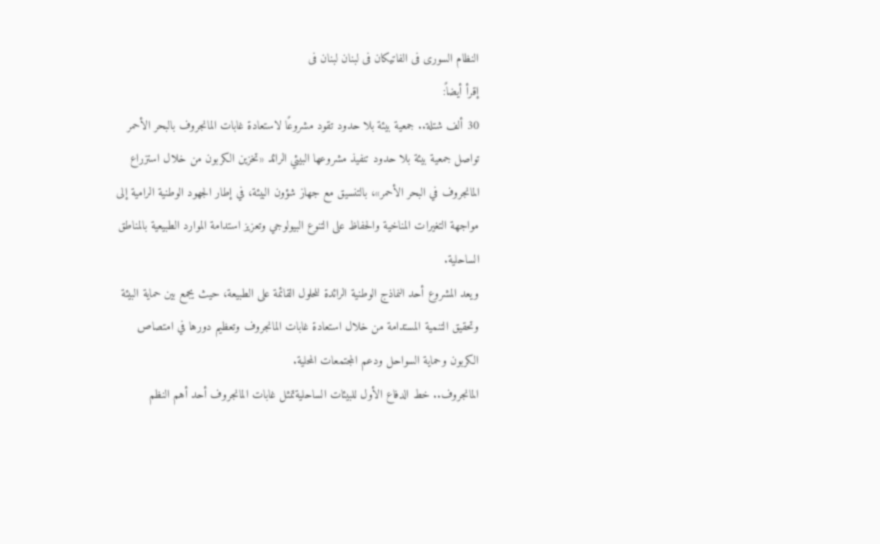النظام السوری فی الفاتیکان فی لبنان لبنان فی
إقرأ أيضاً:
30 ألف شتلة.. جمعية بيئة بلا حدود تقود مشروعًا لاستعادة غابات المانجروف بالبحر الأحمر
تواصل جمعية بيئة بلا حدود تنفيذ مشروعها البيئي الرائد «تخزين الكربون من خلال استزراع المانجروف في البحر الأحمر»، بالتنسيق مع جهاز شؤون البيئة، في إطار الجهود الوطنية الرامية إلى مواجهة التغيرات المناخية والحفاظ على التنوع البيولوجي وتعزيز استدامة الموارد الطبيعية بالمناطق الساحلية.
ويعد المشروع أحد النماذج الوطنية الرائدة للحلول القائمة على الطبيعة، حيث يجمع بين حماية البيئة وتحقيق التنمية المستدامة من خلال استعادة غابات المانجروف وتعظيم دورها في امتصاص الكربون وحماية السواحل ودعم المجتمعات المحلية.
المانجروف.. خط الدفاع الأول للبيئات الساحليةتمثل غابات المانجروف أحد أهم النظم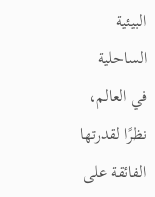البيئية الساحلية في العالم، نظرًا لقدرتها الفائقة على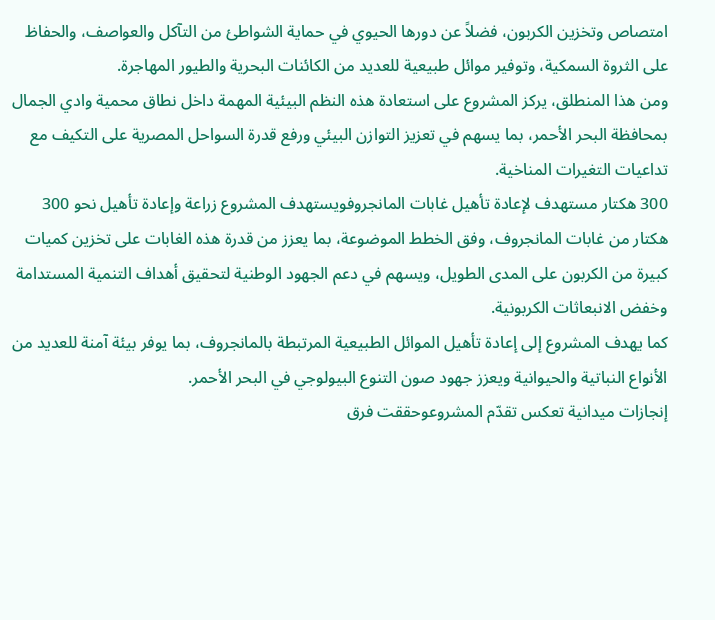امتصاص وتخزين الكربون، فضلاً عن دورها الحيوي في حماية الشواطئ من التآكل والعواصف، والحفاظ على الثروة السمكية، وتوفير موائل طبيعية للعديد من الكائنات البحرية والطيور المهاجرة.
ومن هذا المنطلق، يركز المشروع على استعادة هذه النظم البيئية المهمة داخل نطاق محمية وادي الجمال بمحافظة البحر الأحمر، بما يسهم في تعزيز التوازن البيئي ورفع قدرة السواحل المصرية على التكيف مع تداعيات التغيرات المناخية.
300 هكتار مستهدف لإعادة تأهيل غابات المانجروفويستهدف المشروع زراعة وإعادة تأهيل نحو 300 هكتار من غابات المانجروف، وفق الخطط الموضوعة، بما يعزز من قدرة هذه الغابات على تخزين كميات كبيرة من الكربون على المدى الطويل، ويسهم في دعم الجهود الوطنية لتحقيق أهداف التنمية المستدامة وخفض الانبعاثات الكربونية.
كما يهدف المشروع إلى إعادة تأهيل الموائل الطبيعية المرتبطة بالمانجروف، بما يوفر بيئة آمنة للعديد من الأنواع النباتية والحيوانية ويعزز جهود صون التنوع البيولوجي في البحر الأحمر.
إنجازات ميدانية تعكس تقدّم المشروعوحققت فرق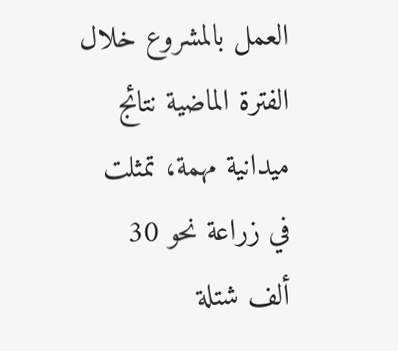العمل بالمشروع خلال الفترة الماضية نتائج ميدانية مهمة، تمثلت في زراعة نحو 30 ألف شتلة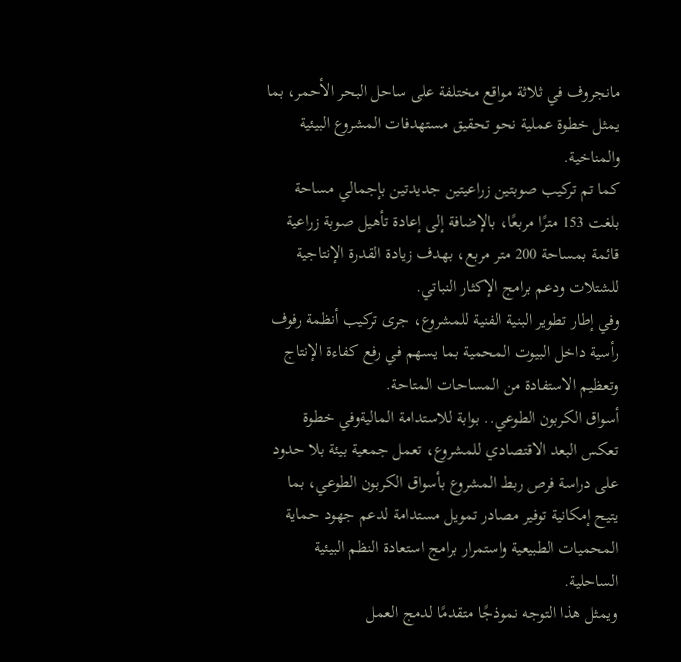مانجروف في ثلاثة مواقع مختلفة على ساحل البحر الأحمر، بما يمثل خطوة عملية نحو تحقيق مستهدفات المشروع البيئية والمناخية.
كما تم تركيب صوبتين زراعيتين جديدتين بإجمالي مساحة بلغت 153 مترًا مربعًا، بالإضافة إلى إعادة تأهيل صوبة زراعية قائمة بمساحة 200 متر مربع، بهدف زيادة القدرة الإنتاجية للشتلات ودعم برامج الإكثار النباتي.
وفي إطار تطوير البنية الفنية للمشروع، جرى تركيب أنظمة رفوف رأسية داخل البيوت المحمية بما يسهم في رفع كفاءة الإنتاج وتعظيم الاستفادة من المساحات المتاحة.
أسواق الكربون الطوعي.. بوابة للاستدامة الماليةوفي خطوة تعكس البعد الاقتصادي للمشروع، تعمل جمعية بيئة بلا حدود على دراسة فرص ربط المشروع بأسواق الكربون الطوعي، بما يتيح إمكانية توفير مصادر تمويل مستدامة لدعم جهود حماية المحميات الطبيعية واستمرار برامج استعادة النظم البيئية الساحلية.
ويمثل هذا التوجه نموذجًا متقدمًا لدمج العمل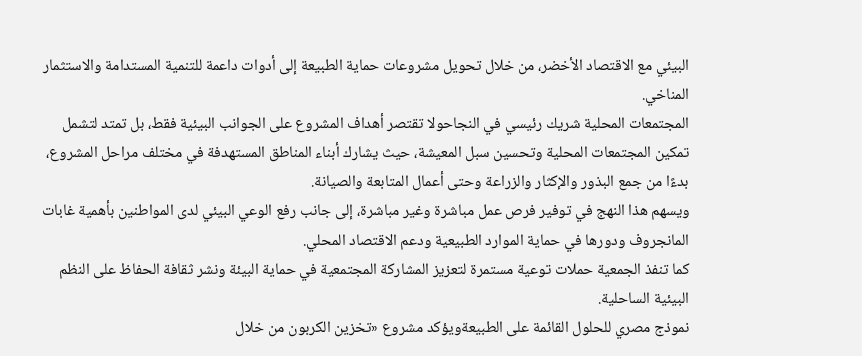البيئي مع الاقتصاد الأخضر، من خلال تحويل مشروعات حماية الطبيعة إلى أدوات داعمة للتنمية المستدامة والاستثمار المناخي.
المجتمعات المحلية شريك رئيسي في النجاحولا تقتصر أهداف المشروع على الجوانب البيئية فقط، بل تمتد لتشمل تمكين المجتمعات المحلية وتحسين سبل المعيشة، حيث يشارك أبناء المناطق المستهدفة في مختلف مراحل المشروع، بدءًا من جمع البذور والإكثار والزراعة وحتى أعمال المتابعة والصيانة.
ويسهم هذا النهج في توفير فرص عمل مباشرة وغير مباشرة، إلى جانب رفع الوعي البيئي لدى المواطنين بأهمية غابات المانجروف ودورها في حماية الموارد الطبيعية ودعم الاقتصاد المحلي.
كما تنفذ الجمعية حملات توعية مستمرة لتعزيز المشاركة المجتمعية في حماية البيئة ونشر ثقافة الحفاظ على النظم البيئية الساحلية.
نموذج مصري للحلول القائمة على الطبيعةويؤكد مشروع «تخزين الكربون من خلال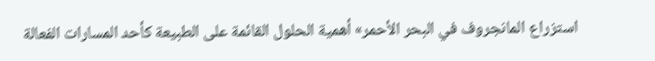استزراع المانجروف في البحر الأحمر» أهمية الحلول القائمة على الطبيعة كأحد المسارات الفعالة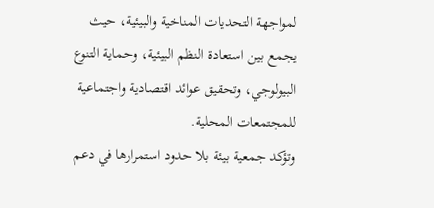لمواجهة التحديات المناخية والبيئية، حيث يجمع بين استعادة النظم البيئية، وحماية التنوع البيولوجي، وتحقيق عوائد اقتصادية واجتماعية للمجتمعات المحلية.
وتؤكد جمعية بيئة بلا حدود استمرارها في دعم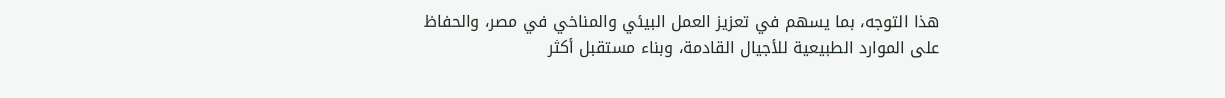هذا التوجه، بما يسهم في تعزيز العمل البيئي والمناخي في مصر، والحفاظ على الموارد الطبيعية للأجيال القادمة، وبناء مستقبل أكثر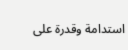استدامة وقدرة على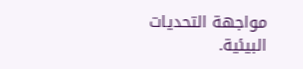مواجهة التحديات البيئية.